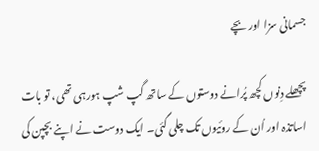جسمانی سزا اور بچے

پچھلے دِنوں کچھ پُرانے دوستوں کے ساتھ گپ شپ ہورہی تھی، تو بات اساتذہ اور اُن کے روئیوں تک چلی گئی۔ ایک دوست نے اپنے بچپن کی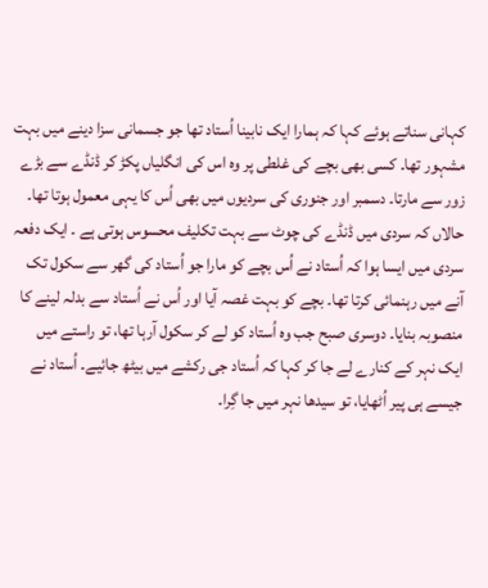کہانی سناتے ہوئے کہا کہ ہمارا ایک نابینا اُستاد تھا جو جسمانی سزا دینے میں بہت مشہور تھا۔ کسی بھی بچے کی غلطی پر وہ اس کی انگلیاں پکڑ کر ڈنڈے سے بڑے زور سے مارتا۔ دسمبر اور جنوری کی سردیوں میں بھی اُس کا یہی معمول ہوتا تھا۔ حالاں کہ سردی میں ڈنڈے کی چوٹ سے بہت تکلیف محسوس ہوتی ہے ۔ ایک دفعہ سردی میں ایسا ہوا کہ اُستاد نے اُس بچے کو مارا جو اُستاد کی گھر سے سکول تک آنے میں رہنمائی کرتا تھا۔ بچے کو بہت غصہ آیا اور اُس نے اُستاد سے بدلہ لینے کا منصوبہ بنایا۔ دوسری صبح جب وہ اُستاد کو لے کر سکول آرہا تھا، تو راستے میں ایک نہر کے کنارے لے جا کر کہا کہ اُستاد جی رکشے میں بیٹھ جائیے۔ اُستاد نے جیسے ہی پیر اُٹھایا، تو سیدھا نہر میں جا گِرا۔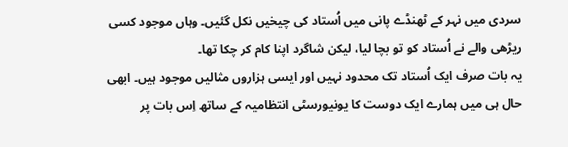سردی میں نہر کے ٹھنڈے پانی میں اُستاد کی چیخیں نکل گئیں۔ وہاں موجود کسی ریڑھی والے نے اُستاد کو تو بچا لیا، لیکن شاگرد اپنا کام کر چکا تھا۔
یہ بات صرف ایک اُستاد تک محدود نہیں اور ایسی ہزاروں مثالیں موجود ہیں۔ ابھی حال ہی میں ہمارے ایک دوست کا یونیورسٹی انتظامیہ کے ساتھ اِس بات پر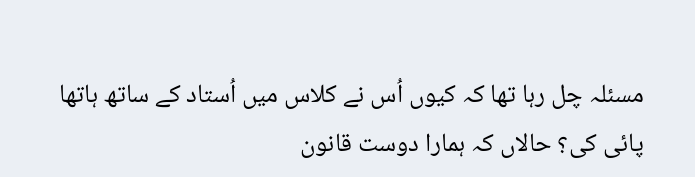مسئلہ چل رہا تھا کہ کیوں اُس نے کلاس میں اُستاد کے ساتھ ہاتھا پائی کی؟ حالاں کہ ہمارا دوست قانون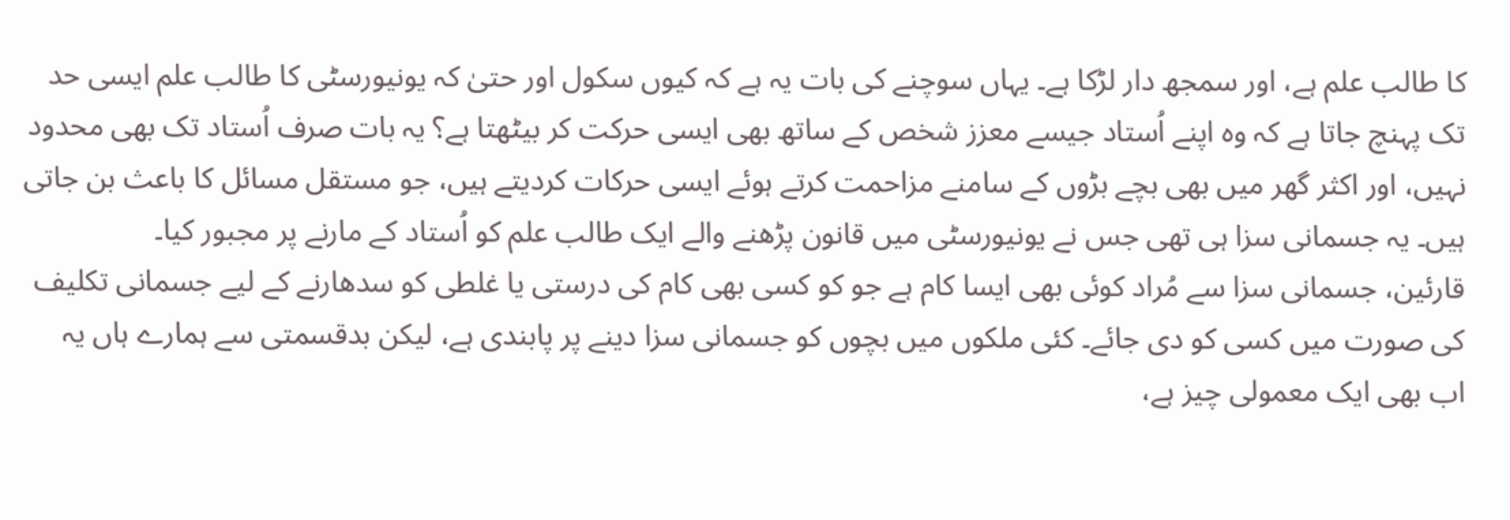کا طالب علم ہے، اور سمجھ دار لڑکا ہے۔ یہاں سوچنے کی بات یہ ہے کہ کیوں سکول اور حتیٰ کہ یونیورسٹی کا طالب علم ایسی حد تک پہنچ جاتا ہے کہ وہ اپنے اُستاد جیسے معزز شخص کے ساتھ بھی ایسی حرکت کر بیٹھتا ہے؟ یہ بات صرف اُستاد تک بھی محدود نہیں، اور اکثر گھر میں بھی بچے بڑوں کے سامنے مزاحمت کرتے ہوئے ایسی حرکات کردیتے ہیں، جو مستقل مسائل کا باعث بن جاتی ہیں۔ یہ جسمانی سزا ہی تھی جس نے یونیورسٹی میں قانون پڑھنے والے ایک طالب علم کو اُستاد کے مارنے پر مجبور کیا۔
قارئین، جسمانی سزا سے مُراد کوئی بھی ایسا کام ہے جو کو کسی بھی کام کی درستی یا غلطی کو سدھارنے کے لیے جسمانی تکلیف کی صورت میں کسی کو دی جائے۔ کئی ملکوں میں بچوں کو جسمانی سزا دینے پر پابندی ہے، لیکن بدقسمتی سے ہمارے ہاں یہ اب بھی ایک معمولی چیز ہے،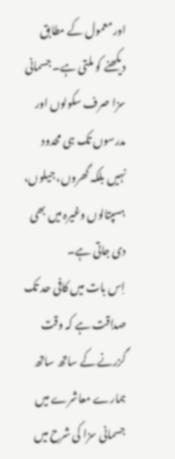اور معمول کے مطابق دیکھنے کو ملتی ہے۔ جسمانی سزا صرف سکولوں اور مدرسوں تک ہی محدود نہیں بلکہ گھروں، جیلوں، ہسپتالوں وغیرہ میں بھی دی جاتی ہے۔
اِس بات میں کافی حد تک صداقت ہے کہ وقت گزرنے کے ساتھ ساتھ ہمارے معاشرے میں جسمانی سزا کی شرح میں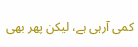کمی آرہی ہے، لیکن پھر بھی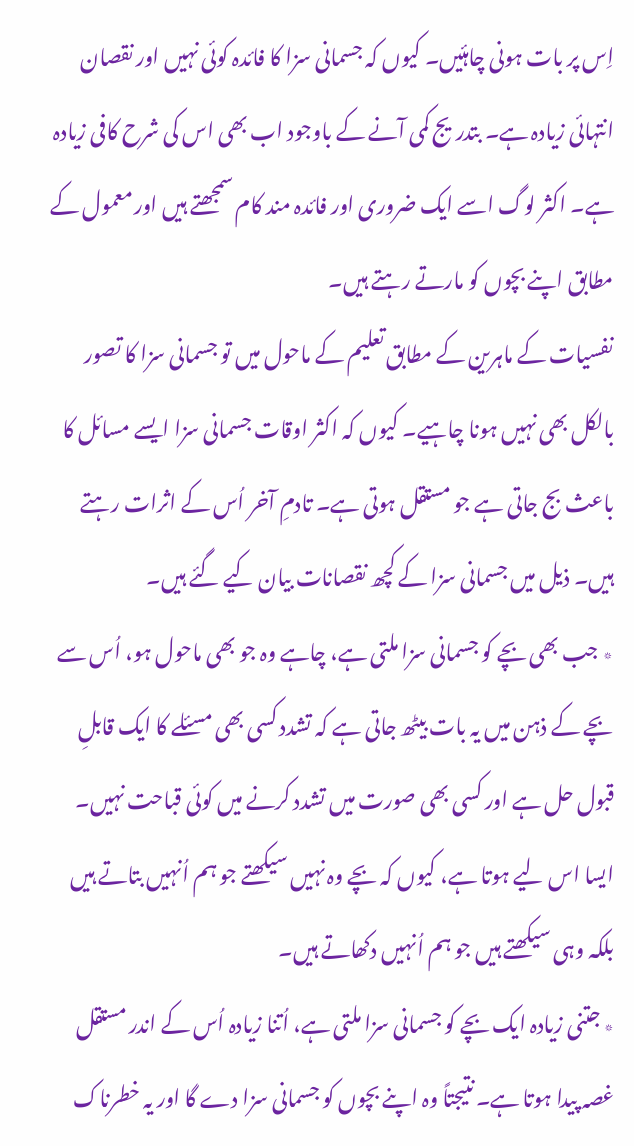اِس پر بات ہونی چاہئیں۔ کیوں کہ جسمانی سزا کا فائدہ کوئی نہیں اور نقصان انتہائی زیادہ ہے۔ بتدریج کمی آنے کے باوجود اب بھی اس کی شرح کافی زیادہ ہے۔ اکثر لوگ اسے ایک ضروری اور فائدہ مند کام سمجھتے ہیں اور معمول کے مطابق اپنے بچوں کو مارتے رہتے ہیں۔
نفسیات کے ماہرین کے مطابق تعلیم کے ماحول میں تو جسمانی سزا کا تصور بالکل بھی نہیں ہونا چاہیے۔ کیوں کہ اکثر اوقات جسمانی سزا ایسے مسائل کا باعث بج جاتی ہے جو مستقل ہوتی ہے۔ تادمِ آخر اُس کے اثرات رہتے ہیں۔ ذیل میں جسمانی سزا کے کچھ نقصانات بیان کیے گئے ہیں۔
٭ جب بھی بچے کو جسمانی سزا ملتی ہے، چاہے وہ جو بھی ماحول ہو، اُس سے بچے کے ذہن میں یہ بات بیٹھ جاتی ہے کہ تشدد کسی بھی مسئلے کا ایک قابلِ قبول حل ہے اور کسی بھی صورت میں تشدد کرنے میں کوئی قباحت نہیں۔ ایسا اس لیے ہوتا ہے، کیوں کہ بچے وہ نہیں سیکھتے جو ہم اُنہیں بتاتے ہیں بلکہ وہی سیکھتے ہیں جو ہم اُنہیں دکھاتے ہیں۔
٭ جتنی زیادہ ایک بچے کو جسمانی سزا ملتی ہے، اُتنا زیادہ اُس کے اندر مستقل غصہ پیدا ہوتا ہے۔ نتیجتاً وہ اپنے بچوں کو جسمانی سزا دے گا اور یہ خطرناک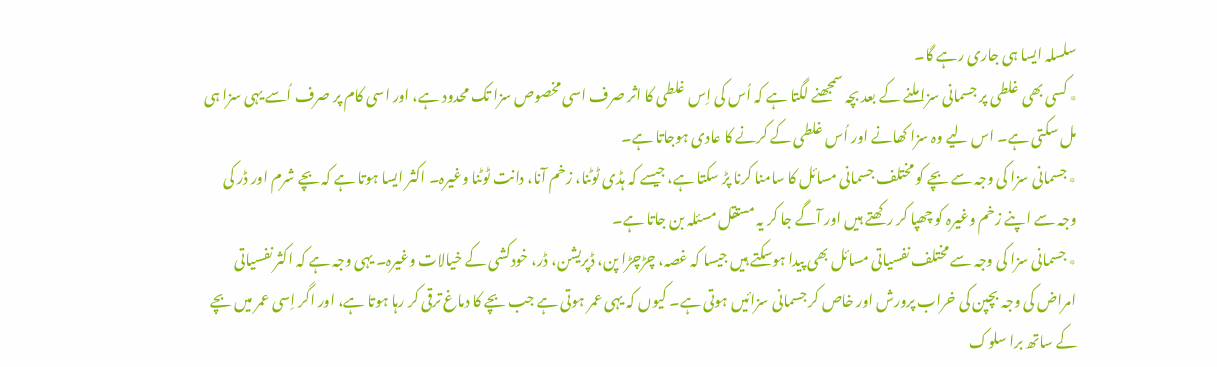سلسلہ ایسا ہی جاری رہے گا۔
٭ کسی بھی غلطی پر جسمانی سزا ملنے کے بعد بچہ سمجھنے لگتا ہے کہ اُس کی اِس غلطی کا اثر صرف اسی مخصوص سزا تک محدود ہے، اور اسی کام پر صرف اُسے یہی سزا ہی مل سکتی ہے۔ اس لیے وہ سزا کھانے اور اُس غلطی کے کرنے کا عادی ہوجاتا ہے۔
٭ جسمانی سزا کی وجہ سے بچے کو مختلف جسمانی مسائل کا سامنا کرنا پڑ سکتا ہے، جیسے کہ ہڈی ٹوٹنا، زخم آنا، دانت ٹوٹنا وغیرہ۔ اکثر ایسا ہوتا ہے کہ بچے شرم اور ڈر کی وجہ سے اپنے زخم وغیرہ کو چھپا کر رکھتے ہیں اور آگے جا کر یہ مستقل مسئلہ بن جاتا ہے۔
٭ جسمانی سزا کی وجہ سے مختلف نفسیاتی مسائل بھی پیدا ہوسکتے ہیں جیسا کہ غصہ، چڑچڑا پن، ڈپریشن، ڈر، خودکشی کے خیالات وغیرہ۔ یہی وجہ ہے کہ اکثر نفسیاتی امراض کی وجہ بچپن کی خراب پرورش اور خاص کر جسمانی سزائیں ہوتی ہے۔ کیوں کہ یہی عمر ہوتی ہے جب بچے کا دماغ ترقی کر رہا ہوتا ہے، اور اگر اِسی عمر میں بچے کے ساتھ برا سلوک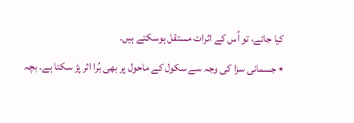کیا جائے، تو اُس کے اثرات مستقل ہوسکتے ہیں۔
٭ جسمانی سزا کی وجہ سے سکول کے ماحول پر بھی بُرا اثر پڑ سکتا ہے۔ بچہ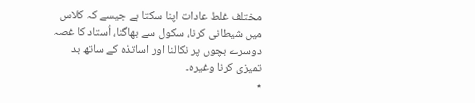مختلف غلط عادات اپنا سکتا ہے جیسے کہ کلاس میں شیطانی کرنا، سکول سے بھاگنا، اُستاد کا غصہ دوسرے بچوں پر نکالنا اور اساتذہ کے ساتھ بد تمیزی کرنا وغیرہ۔
٭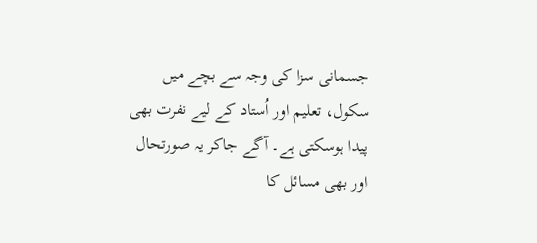جسمانی سزا کی وجہ سے بچے میں سکول، تعلیم اور اُستاد کے لیے نفرت بھی پیدا ہوسکتی ہے۔ آگے جاکر یہ صورتحال اور بھی مسائل کا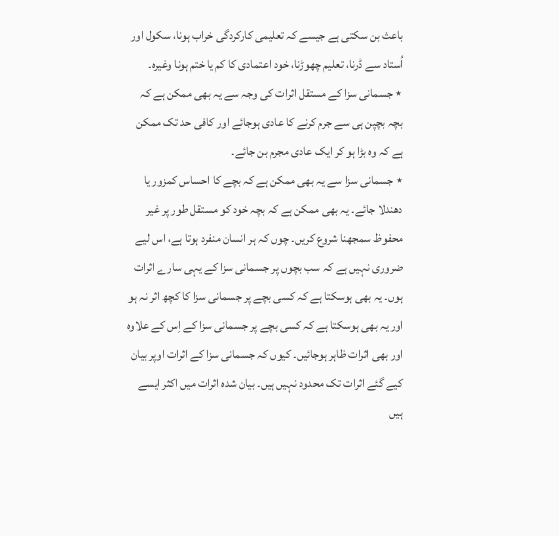باعث بن سکتی ہے جیسے کہ تعلیمی کارکردگی خراب ہونا، سکول اور اُستاد سے ڈرنا، تعلیم چھوڑنا، خود اعتمادی کا کم یا ختم ہونا وغیرہ۔
٭ جسمانی سزا کے مستقل اثرات کی وجہ سے یہ بھی ممکن ہے کہ بچہ بچپن ہی سے جرم کرنے کا عادی ہوجائے اور کافی حد تک ممکن ہے کہ وہ بڑا ہو کر ایک عادی مجرم بن جائے۔
٭ جسمانی سزا سے یہ بھی ممکن ہے کہ بچے کا احساس کمزور یا دھندلا جائے۔ یہ بھی ممکن ہے کہ بچہ خود کو مستقل طور پر غیر محفوظ سمجھنا شروع کریں۔ چوں کہ ہر انسان منفرد ہوتا ہے، اس لیے ضروری نہیں ہے کہ سب بچوں پر جسمانی سزا کے یہی سارے اثرات ہوں۔ یہ بھی ہوسکتا ہے کہ کسی بچے پر جسمانی سزا کا کچھ اثر نہ ہو اور یہ بھی ہوسکتا ہے کہ کسی بچے پر جسمانی سزا کے اِس کے علاوہ اور بھی اثرات ظاہر ہوجائیں۔ کیوں کہ جسمانی سزا کے اثرات اوپر بیان کیے گئے اثرات تک محدود نہیں ہیں۔ بیان شدہ اثرات میں اکثر ایسے ہیں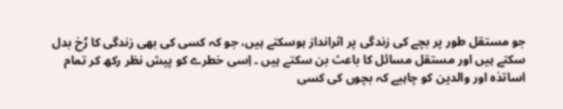جو مستقل طور پر بچے کی زندگی پر اثرانداز ہوسکتے ہیں، جو کہ کسی کی بھی زندگی کا رُخ بدل سکتے ہیں اور مستقل مسائل کا باعث بن سکتے ہیں ۔ اِسی خطرے کو پیش نظر رکھ کر تمام اساتذہ اور والدین کو چاہیے کہ بچوں کی کسی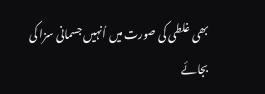بھی غلطی کی صورت میں اُنہیں جسمانی سزا کی بجائے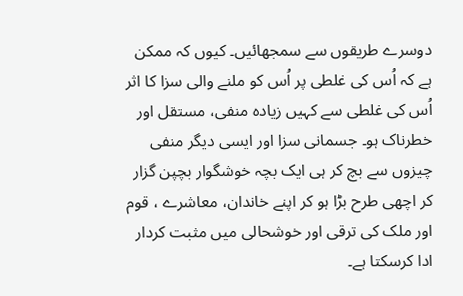دوسرے طریقوں سے سمجھائیں۔ کیوں کہ ممکن ہے کہ اُس کی غلطی پر اُس کو ملنے والی سزا کا اثر اُس کی غلطی سے کہیں زیادہ منفی، مستقل اور خطرناک ہو۔ جسمانی سزا اور ایسی دیگر منفی چیزوں سے بچ کر ہی ایک بچہ خوشگوار بچپن گزار کر اچھی طرح بڑا ہو کر اپنے خاندان، معاشرے ، قوم اور ملک کی ترقی اور خوشحالی میں مثبت کردار ادا کرسکتا ہے۔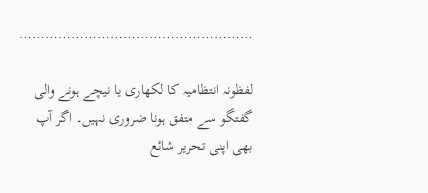………………………………………………

لفظونہ انتظامیہ کا لکھاری یا نیچے ہونے والی گفتگو سے متفق ہونا ضروری نہیں۔ اگر آپ بھی اپنی تحریر شائع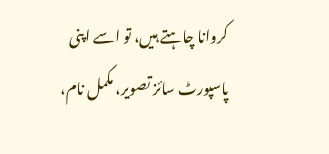کروانا چاہتے ہیں، تو اسے اپنی پاسپورٹ سائز تصویر، مکمل نام،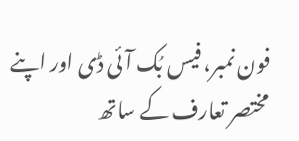فون نمبر، فیس بُک آئی ڈی اور اپنے مختصر تعارف کے ساتھ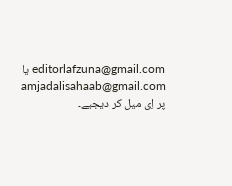editorlafzuna@gmail.com یا amjadalisahaab@gmail.com پر اِی میل کر دیجیے۔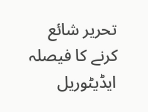تحریر شائع کرنے کا فیصلہ ایڈیٹوریل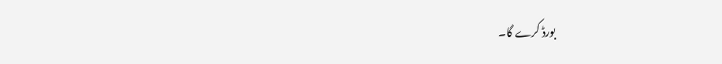بورڈ کرے گا۔